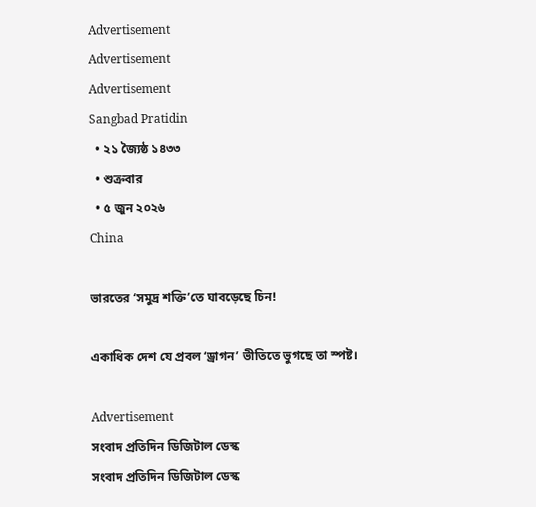Advertisement
Advertisement
Advertisement
Sangbad Pratidin
  • ২১ জ্যৈষ্ঠ ১৪৩৩
  • শুক্রবার
  • ৫ জুন ২০২৬
China

ভারতের ‘সমুদ্র শক্তি’তে ঘাবড়েছে চিন!

একাধিক দেশ যে প্রবল ‘ড্রাগন’ ভীতিতে ভুগছে তা স্পষ্ট।

Advertisement
সংবাদ প্রতিদিন ডিজিটাল ডেস্ক
সংবাদ প্রতিদিন ডিজিটাল ডেস্ক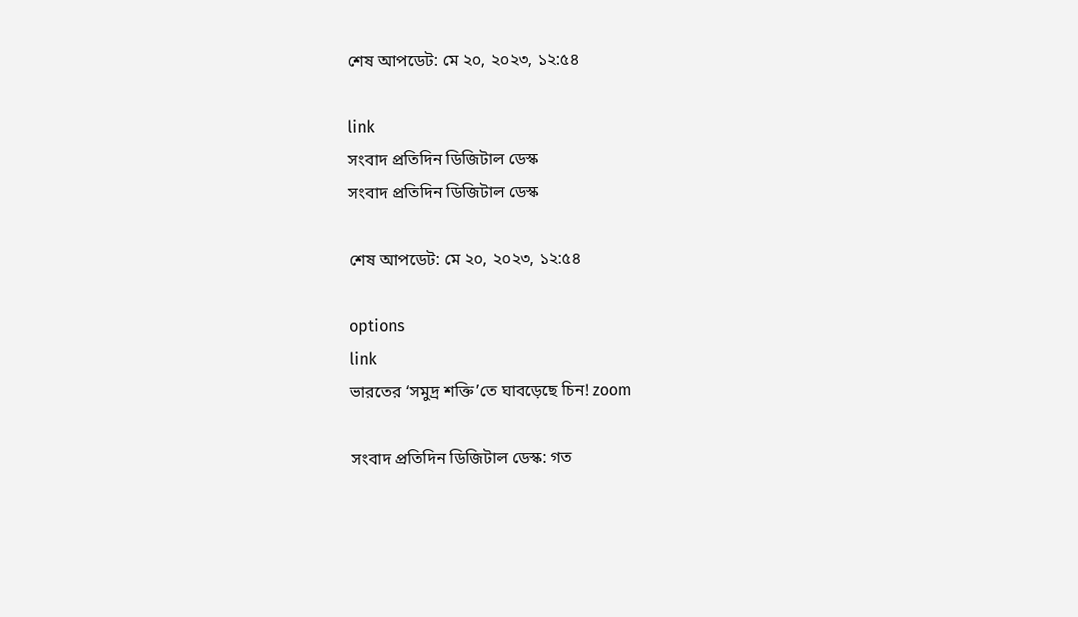শেষ আপডেট: মে ২০, ২০২৩, ১২:৫৪

link
সংবাদ প্রতিদিন ডিজিটাল ডেস্ক
সংবাদ প্রতিদিন ডিজিটাল ডেস্ক

শেষ আপডেট: মে ২০, ২০২৩, ১২:৫৪

options
link
ভারতের ‘সমুদ্র শক্তি’তে ঘাবড়েছে চিন! zoom

সংবাদ প্রতিদিন ডিজিটাল ডেস্ক: গত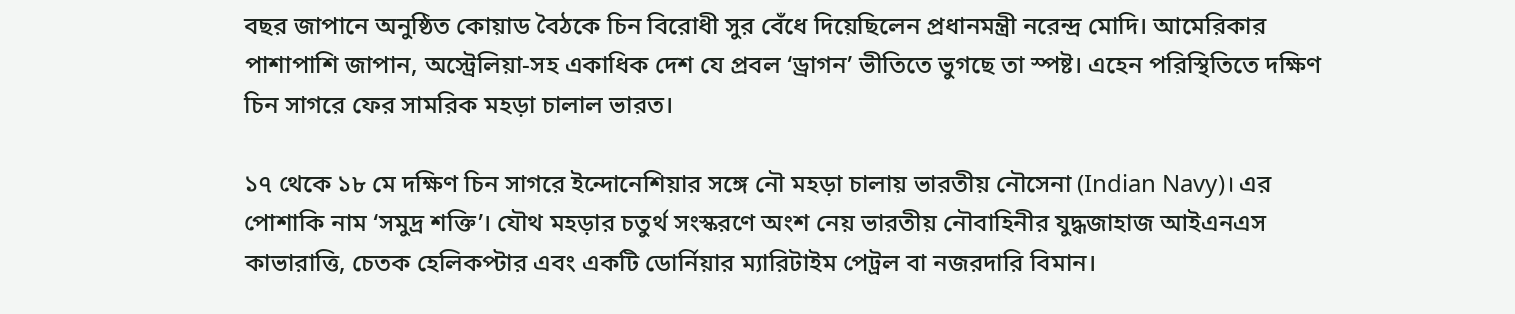বছর জাপানে অনুষ্ঠিত কোয়াড বৈঠকে চিন বিরোধী সুর বেঁধে দিয়েছিলেন প্রধানমন্ত্রী নরেন্দ্র মোদি। আমেরিকার পাশাপাশি জাপান, অস্ট্রেলিয়া-সহ একাধিক দেশ যে প্রবল ‘ড্রাগন’ ভীতিতে ভুগছে তা স্পষ্ট। এহেন পরিস্থিতিতে দক্ষিণ চিন সাগরে ফের সামরিক মহড়া চালাল ভারত।

১৭ থেকে ১৮ মে দক্ষিণ চিন সাগরে ইন্দোনেশিয়ার সঙ্গে নৌ মহড়া চালায় ভারতীয় নৌসেনা (Indian Navy)। এর পোশাকি নাম ‘সমুদ্র শক্তি’। যৌথ মহড়ার চতুর্থ সংস্করণে অংশ নেয় ভারতীয় নৌবাহিনীর যুদ্ধজাহাজ আইএনএস কাভারাত্তি, চেতক হেলিকপ্টার এবং একটি ডোর্নিয়ার ম্যারিটাইম পেট্রল বা নজরদারি বিমান।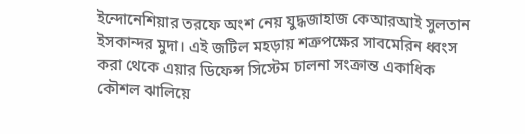ইন্দোনেশিয়ার তরফে অংশ নেয় যুদ্ধজাহাজ কেআরআই সুলতান ইসকান্দর মুদা। এই জটিল মহড়ায় শত্রুপক্ষের সাবমেরিন ধ্বংস করা থেকে এয়ার ডিফেন্স সিস্টেম চালনা সংক্রান্ত একাধিক কৌশল ঝালিয়ে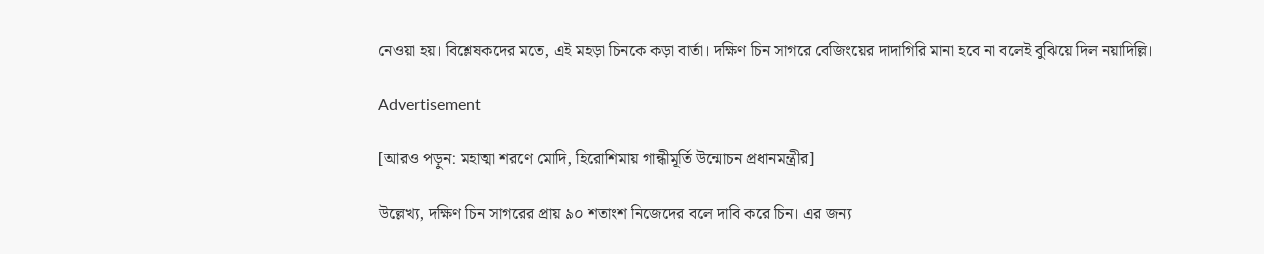নেওয়া হয়। বিশ্লেষকদের মতে, এই মহড়া চিনকে কড়া বার্তা। দক্ষিণ চিন সাগরে বেজিংয়ের দাদাগিরি মানা হবে না বলেই বুঝিয়ে দিল নয়াদিল্লি।

Advertisement

[আরও পড়ুন: মহাত্মা শরণে মোদি, হিরোশিমায় গান্ধীমূর্তি উন্মোচন প্রধানমন্ত্রীর]

উল্লেখ্য, দক্ষিণ চিন সাগরের প্রায় ৯০ শতাংশ নিজেদের বলে দাবি করে চিন। এর জন্য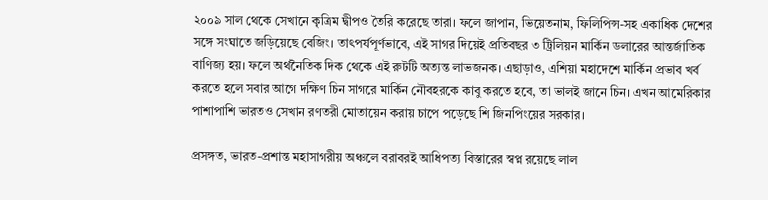২০০৯ সাল থেকে সেখানে কৃত্রিম দ্বীপও তৈরি করেছে তারা। ফলে জাপান, ভিয়েতনাম, ফিলিপিন্স-সহ একাধিক দেশের সঙ্গে সংঘাতে জড়িয়েছে বেজিং। তাৎপর্যপূর্ণভাবে, এই সাগর দিয়েই প্রতিবছর ৩ ট্রিলিয়ন মার্কিন ডলারের আন্তর্জাতিক বাণিজ্য হয়। ফলে অর্থনৈতিক দিক থেকে এই রুটটি অত্যন্ত লাভজনক। এছাড়াও, এশিয়া মহাদেশে মার্কিন প্রভাব খর্ব করতে হলে সবার আগে দক্ষিণ চিন সাগরে মার্কিন নৌবহরকে কাবু করতে হবে, তা ভালই জানে চিন। এখন আমেরিকার পাশাপাশি ভারতও সেখান রণতরী মোতায়েন করায় চাপে পড়েছে শি জিনপিংয়ের সরকার।

প্রসঙ্গত, ভারত-প্রশান্ত মহাসাগরীয় অঞ্চলে বরাবরই আধিপত্য বিস্তারের স্বপ্ন রয়েছে লাল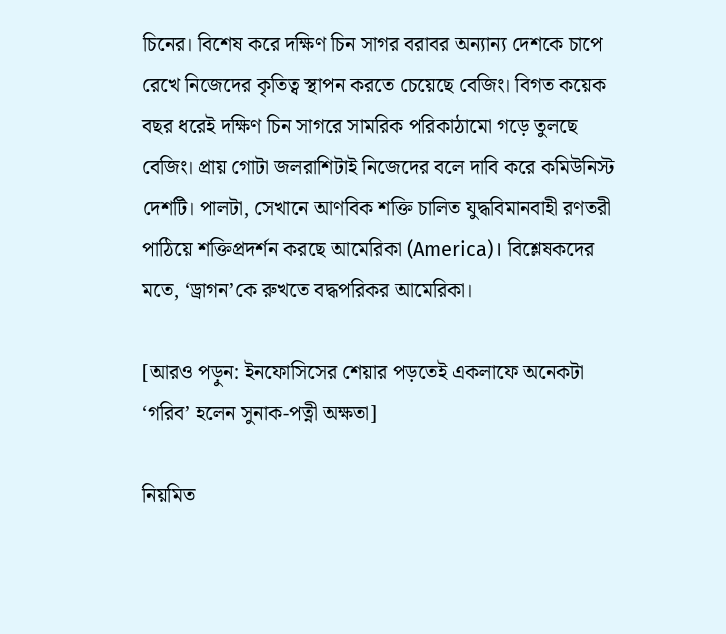চিনের। বিশেষ করে দক্ষিণ চিন সাগর বরাবর অন্যান্য দেশকে চাপে রেখে নিজেদের কৃতিত্ব স্থাপন করতে চেয়েছে বেজিং। বিগত কয়েক বছর ধরেই দক্ষিণ চিন সাগরে সামরিক পরিকাঠামো গড়ে তুলছে বেজিং। প্রায় গোটা জলরাশিটাই নিজেদের বলে দাবি করে কমিউনিস্ট দেশটি। পালটা, সেখানে আণবিক শক্তি চালিত যুদ্ধবিমানবাহী রণতরী পাঠিয়ে শক্তিপ্রদর্শন করছে আমেরিকা (America)। বিশ্লেষকদের মতে, ‘ড্রাগন’কে রুখতে বদ্ধপরিকর আমেরিকা।

[আরও পড়ুন: ইনফোসিসের শেয়ার পড়তেই একলাফে অনেকটা ‘গরিব’ হলেন সুনাক-পত্নী অক্ষতা]

নিয়মিত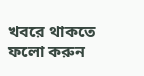খবরে থাকতে ফলো করুন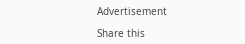Advertisement

Share this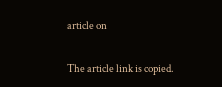article on

The article link is copied.